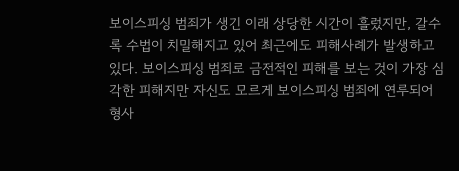보이스피싱 범죄가 생긴 이래 상당한 시간이 흘렀지만, 갈수록 수법이 치밀해지고 있어 최근에도 피해사례가 발생하고 있다. 보이스피싱 범죄로 금전적인 피해를 보는 것이 가장 심각한 피해지만 자신도 모르게 보이스피싱 범죄에 연루되어 형사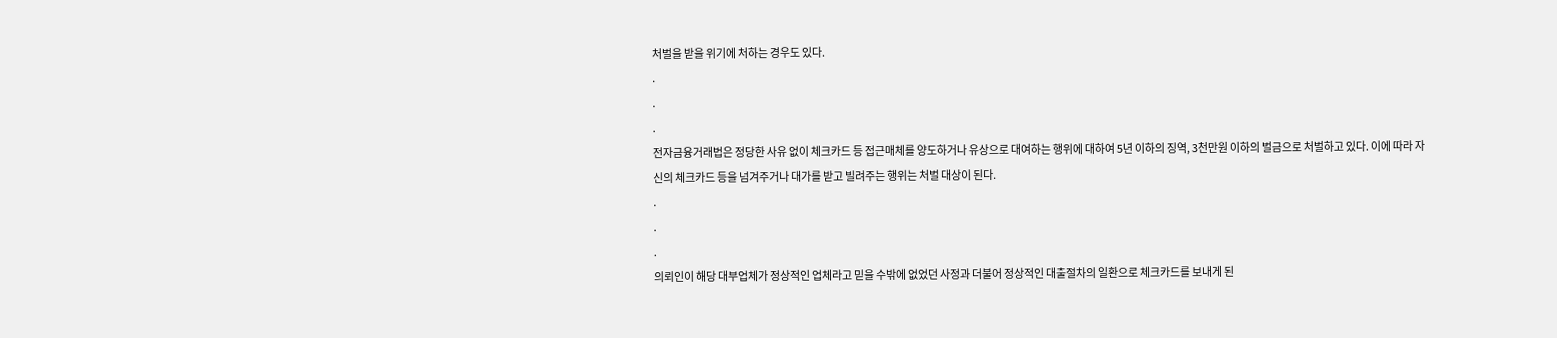처벌을 받을 위기에 처하는 경우도 있다.
.
.
.
전자금융거래법은 정당한 사유 없이 체크카드 등 접근매체를 양도하거나 유상으로 대여하는 행위에 대하여 5년 이하의 징역, 3천만원 이하의 벌금으로 처벌하고 있다. 이에 따라 자신의 체크카드 등을 넘겨주거나 대가를 받고 빌려주는 행위는 처벌 대상이 된다.
.
.
.
의뢰인이 해당 대부업체가 정상적인 업체라고 믿을 수밖에 없었던 사정과 더불어 정상적인 대출절차의 일환으로 체크카드를 보내게 된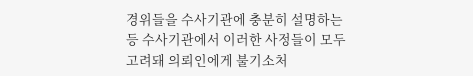경위들을 수사기관에 충분히 설명하는 등 수사기관에서 이러한 사정들이 모두 고려돼 의뢰인에게 불기소처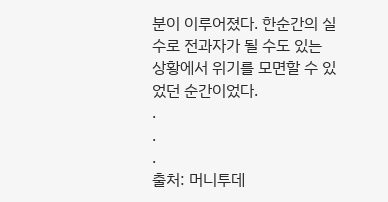분이 이루어졌다. 한순간의 실수로 전과자가 될 수도 있는 상황에서 위기를 모면할 수 있었던 순간이었다.
.
.
.
출처: 머니투데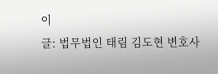이
글: 법무법인 태림 김도현 변호사